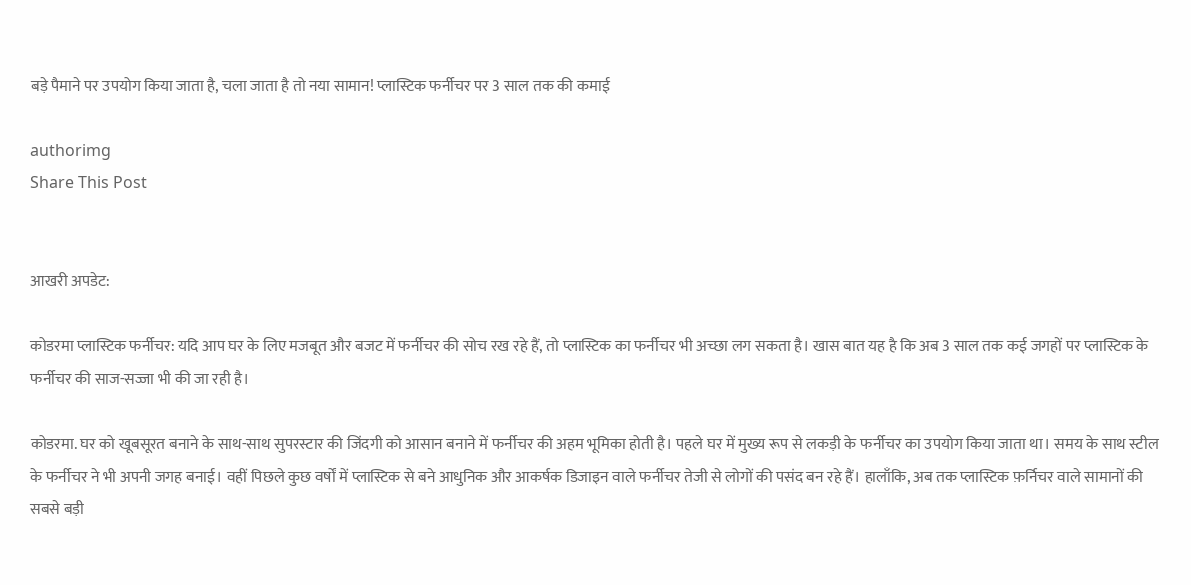बड़े पैमाने पर उपयोग किया जाता है, चला जाता है तो नया सामान! प्लास्टिक फर्नीचर पर 3 साल तक की कमाई

authorimg
Share This Post


आखरी अपडेट:

कोडरमा प्लास्टिक फर्नीचर: यदि आप घर के लिए मजबूत और बजट में फर्नीचर की सोच रख रहे हैं, तो प्लास्टिक का फर्नीचर भी अच्छा लग सकता है। खास बात यह है कि अब 3 साल तक कई जगहों पर प्लास्टिक के फर्नीचर की साज-सज्जा भी की जा रही है।

कोडरमा. घर को खूबसूरत बनाने के साथ-साथ सुपरस्टार की जिंदगी को आसान बनाने में फर्नीचर की अहम भूमिका होती है। पहले घर में मुख्य रूप से लकड़ी के फर्नीचर का उपयोग किया जाता था। समय के साथ स्टील के फर्नीचर ने भी अपनी जगह बनाई। वहीं पिछले कुछ वर्षों में प्लास्टिक से बने आधुनिक और आकर्षक डिजाइन वाले फर्नीचर तेजी से लोगों की पसंद बन रहे हैं। हालाँकि, अब तक प्लास्टिक फ़र्निचर वाले सामानों की सबसे बड़ी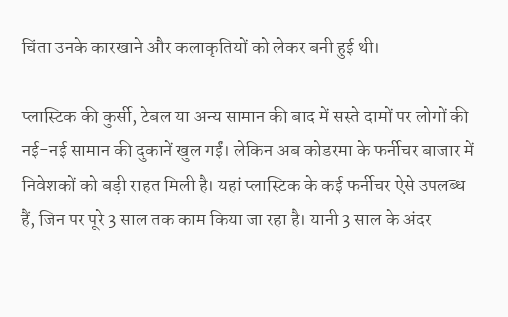चिंता उनके कारखाने और कलाकृतियों को लेकर बनी हुई थी।

प्लास्टिक की कुर्सी, टेबल या अन्य सामान की बाद में सस्ते दामों पर लोगों की नई-नई सामान की दुकानें खुल गईं। लेकिन अब कोडरमा के फर्नीचर बाजार में निवेशकों को बड़ी राहत मिली है। यहां प्लास्टिक के कई फर्नीचर ऐसे उपलब्ध हैं, जिन पर पूरे 3 साल तक काम किया जा रहा है। यानी 3 साल के अंदर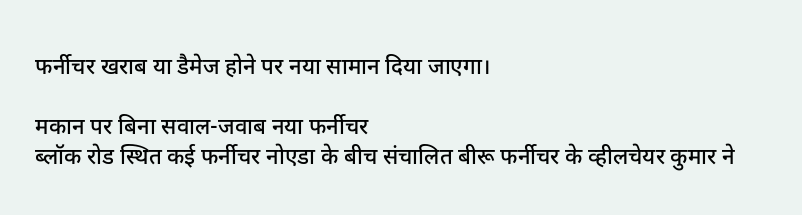फर्नीचर खराब या डैमेज होने पर नया सामान दिया जाएगा।

मकान पर बिना सवाल-जवाब नया फर्नीचर
ब्लॉक रोड स्थित कई फर्नीचर नोएडा के बीच संचालित बीरू फर्नीचर के व्हीलचेयर कुमार ने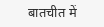बातचीत में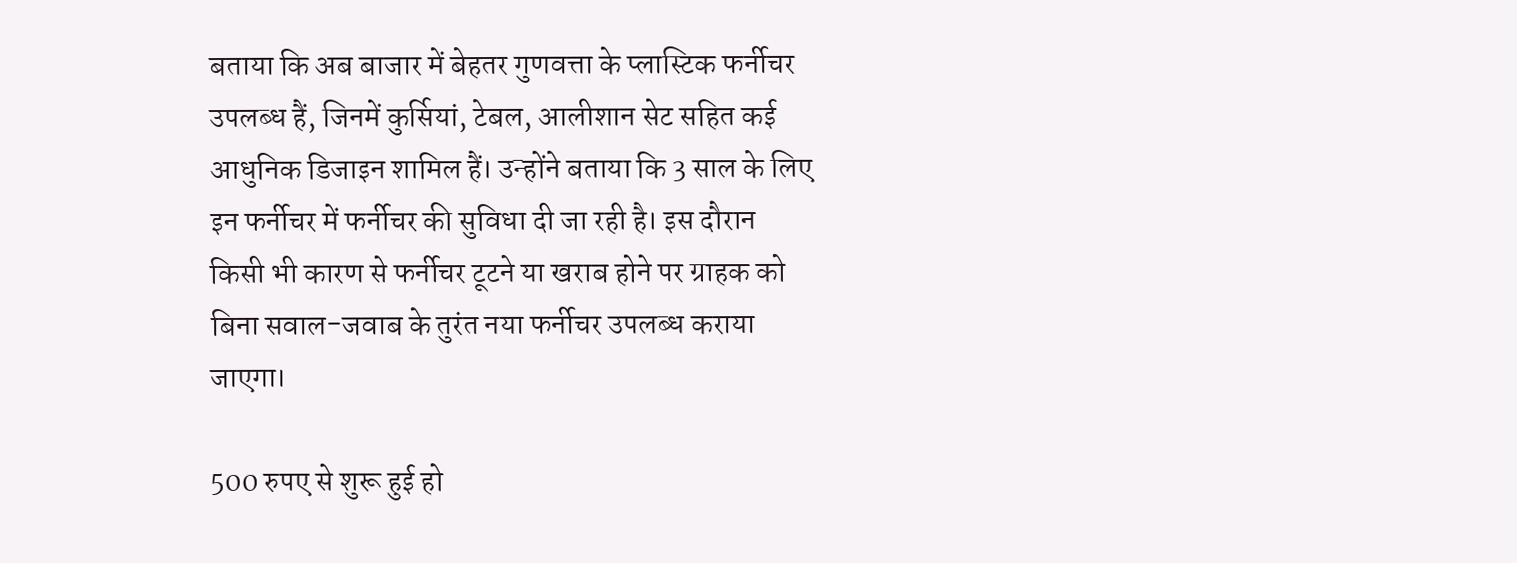बताया कि अब बाजार में बेहतर गुणवत्ता के प्लास्टिक फर्नीचर उपलब्ध हैं, जिनमें कुर्सियां, टेबल, आलीशान सेट सहित कई आधुनिक डिजाइन शामिल हैं। उन्होंने बताया कि 3 साल के लिए इन फर्नीचर में फर्नीचर की सुविधा दी जा रही है। इस दौरान किसी भी कारण से फर्नीचर टूटने या खराब होने पर ग्राहक को बिना सवाल-जवाब के तुरंत नया फर्नीचर उपलब्ध कराया जाएगा।

500 रुपए से शुरू हुई हो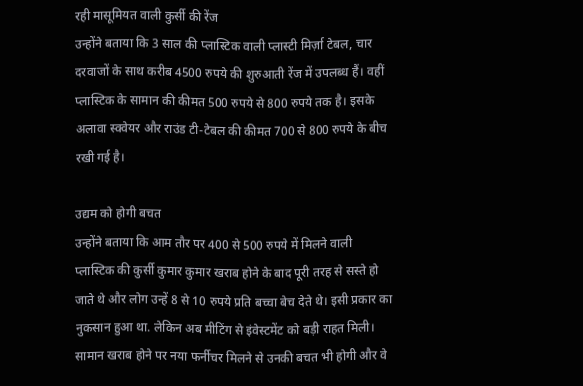रही मासूमियत वाली कुर्सी की रेंज
उन्होंने बताया कि 3 साल की प्लास्टिक वाली प्लास्टी मिर्ज़ा टेबल, चार दरवाजों के साथ करीब 4500 रुपये की शुरुआती रेंज में उपलब्ध हैं। वहीं प्लास्टिक के सामान की कीमत 500 रुपये से 800 रुपये तक है। इसके अलावा स्क्वेयर और राउंड टी-टेबल की कीमत 700 से 800 रुपये के बीच रखी गई है।

उद्यम को होगी बचत
उन्होंने बताया कि आम तौर पर 400 से 500 रुपये में मिलने वाली प्लास्टिक की कुर्सी कुमार कुमार खराब होने के बाद पूरी तरह से सस्ते हो जाते थे और लोग उन्हें 8 से 10 रुपये प्रति बच्चा बेच देते थे। इसी प्रकार का नुकसान हुआ था. लेकिन अब मीटिंग से इंवेस्टमेंट को बड़ी राहत मिली। सामान खराब होने पर नया फर्नीचर मिलने से उनकी बचत भी होगी और वे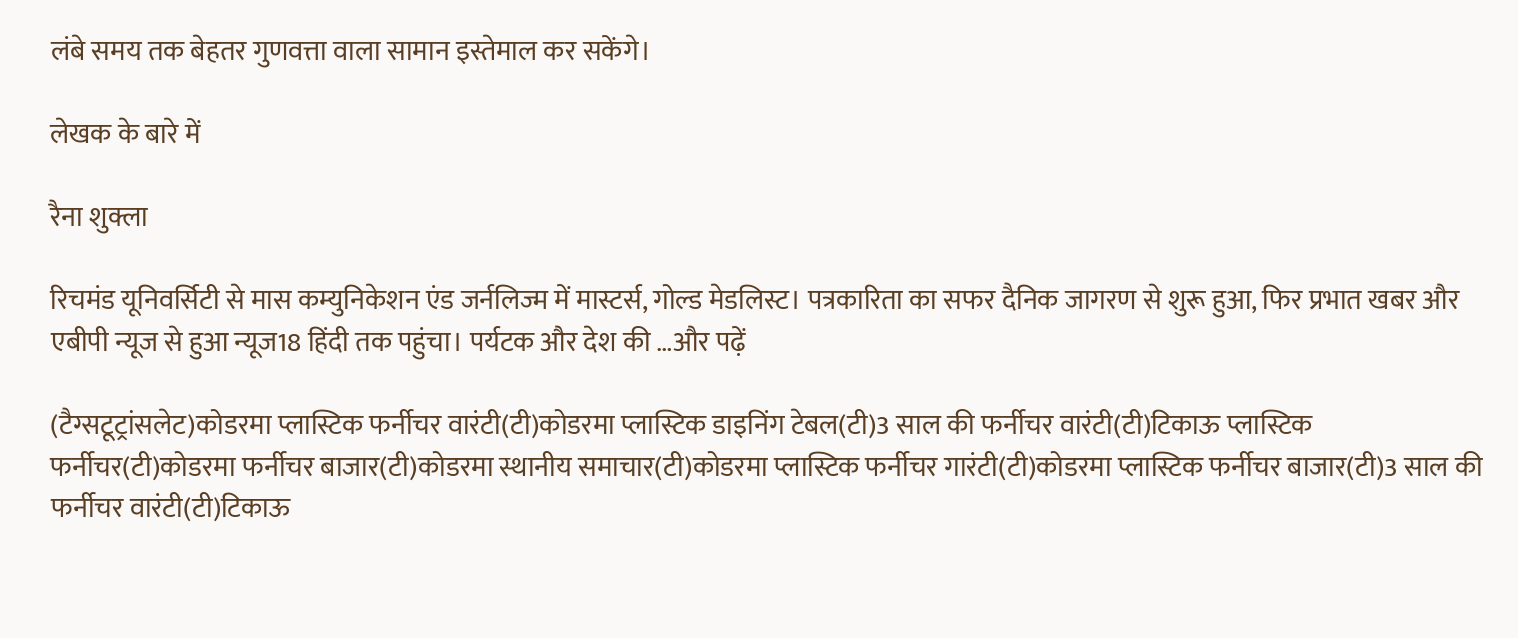लंबे समय तक बेहतर गुणवत्ता वाला सामान इस्तेमाल कर सकेंगे।

लेखक के बारे में

रैना शुक्ला

रिचमंड यूनिवर्सिटी से मास कम्युनिकेशन एंड जर्नलिज्म में मास्टर्स, गोल्ड मेडलिस्ट। पत्रकारिता का सफर दैनिक जागरण से शुरू हुआ, फिर प्रभात खबर और एबीपी न्यूज से हुआ न्यूज18 हिंदी तक पहुंचा। पर्यटक और देश की …और पढ़ें

(टैग्सटूट्रांसलेट)कोडरमा प्लास्टिक फर्नीचर वारंटी(टी)कोडरमा प्लास्टिक डाइनिंग टेबल(टी)3 साल की फर्नीचर वारंटी(टी)टिकाऊ प्लास्टिक फर्नीचर(टी)कोडरमा फर्नीचर बाजार(टी)कोडरमा स्थानीय समाचार(टी)कोडरमा प्लास्टिक फर्नीचर गारंटी(टी)कोडरमा प्लास्टिक फर्नीचर बाजार(टी)3 साल की फर्नीचर वारंटी(टी)टिकाऊ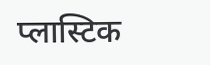प्लास्टिक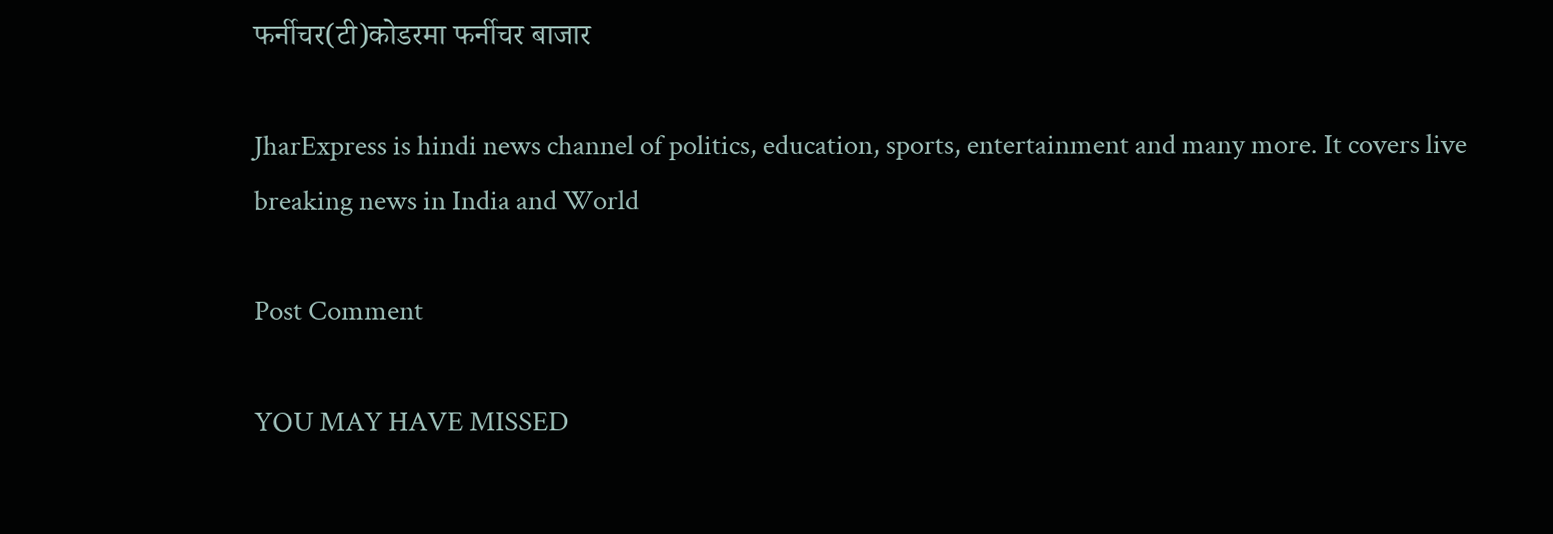फर्नीचर(टी)कोडरमा फर्नीचर बाजार

JharExpress is hindi news channel of politics, education, sports, entertainment and many more. It covers live breaking news in India and World

Post Comment

YOU MAY HAVE MISSED